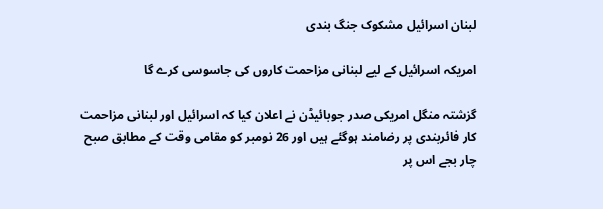لبنان اسرائیل مشکوک جنگ بندی

امریکہ اسرائیل کے لیے لبنانی مزاحمت کاروں کی جاسوسی کرے گا

گزشتہ منگل امریکی صدر جوبائیڈن نے اعلان کیا کہ اسرائیل اور لبنانی مزاحمت کار فائربندی پر رضامند ہوگئے ہیں اور 26 نومبر کو مقامی وقت کے مطابق صبح چار بجے اس پر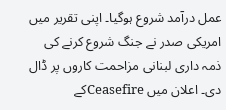عمل درآمد شروع ہوگیا۔ اپنی تقریر میں امریکی صدر نے جنگ شروع کرنے کی ذمہ داری لبنانی مزاحمت کاروں پر ڈال دی۔ اعلان میں Ceasefireکے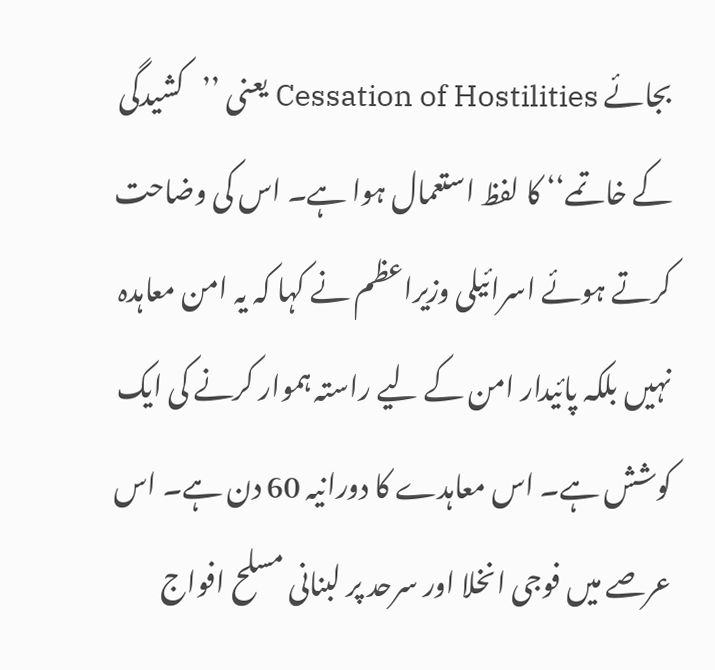بجائے Cessation of Hostilities یعنی ’’کشیدگی کے خاتمے‘‘ کا لفظ استعمال ہوا ہے۔ اس کی وضاحت کرتے ہوئے اسرائیلی وزیراعظم نے کہا کہ یہ امن معاہدہ نہیں بلکہ پائیدار امن کے لیے راستہ ہموار کرنے کی ایک کوشش ہے۔ اس معاہدے کا دورانیہ 60 دن ہے۔ اس عرصے میں فوجی انخلا اور سرحد پر لبنانی مسلح افواج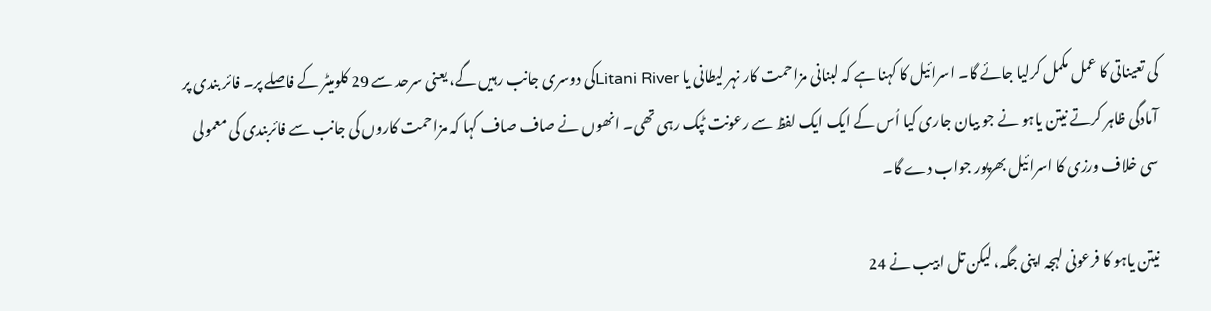کی تعیناتی کا عمل مکمل کرلیا جائے گا۔ اسرائیل کا کہنا ہے کہ لبنانی مزاحمت کار نہر لیطانی یا Litani Riverکی دوسری جانب رہیں گے، یعنی سرحد سے 29 کلومیٹر کے فاصلے پر۔ فائر بندی پر آمادگی ظاہر کرتے نیتن یاہو نے جو بیان جاری کیا اُس کے ایک ایک لفظ سے رعونت ٹپک رہی تھی۔ انھوں نے صاف صاف کہا کہ مزاحمت کاروں کی جانب سے فائربندی کی معمولی سی خلاف ورزی کا اسرائیل بھرپور جواب دے گا۔

نیتن یاہو کا فرعونی لہجہ اپنی جگہ، لیکن تل ابیب نے 24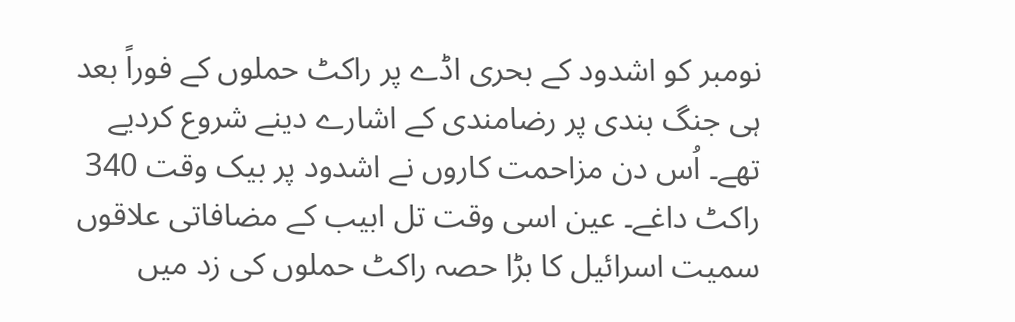نومبر کو اشدود کے بحری اڈے پر راکٹ حملوں کے فوراً بعد ہی جنگ بندی پر رضامندی کے اشارے دینے شروع کردیے تھے۔ اُس دن مزاحمت کاروں نے اشدود پر بیک وقت 340 راکٹ داغے۔ عین اسی وقت تل ابیب کے مضافاتی علاقوں سمیت اسرائیل کا بڑا حصہ راکٹ حملوں کی زد میں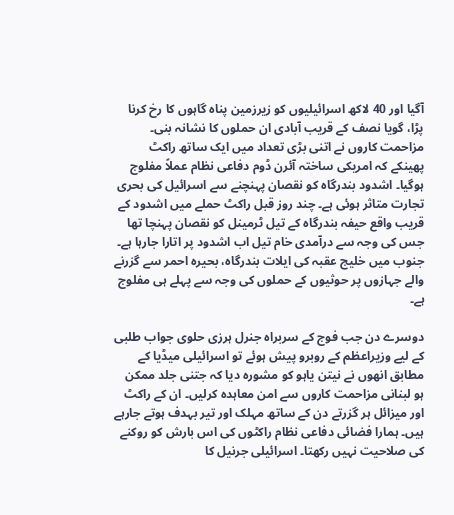آگیا اور 40 لاکھ اسرائیلیوں کو زیرزمین پناہ گاہوں کا رخ کرنا پڑا، گویا نصف کے قریب آبادی ان حملوں کا نشانہ بنی۔ مزاحمت کاروں نے اتنی بڑی تعداد میں ایک ساتھ راکٹ پھینکے کہ امریکی ساختہ آئرن ڈوم دفاعی نظام عملاً مفلوج ہوگیا۔ اشدود بندرگاہ کو نقصان پہنچنے سے اسرائیل کی بحری تجارت متاثر ہوئی ہے۔ چند روز قبل راکٹ حملے میں اشدود کے قریب واقع حیفہ بندرگاہ کے تیل ٹرمینل کو نقصان پہنچا تھا جس کی وجہ سے درآمدی خام تیل اب اشدود پر اتارا جارہا ہے۔ جنوب میں خلیج عقبہ کی ایلات بندرگاہ، بحیرہ احمر سے گزرنے والے جہازوں پر حوثیوں کے حملوں کی وجہ سے پہلے ہی مفلوج ہے۔

دوسرے دن جب فوج کے سربراہ جنرل ہرزی حلوی جواب طلبی کے لیے وزیراعظم کے روبرو پیش ہوئے تو اسرائیلی میڈیا کے مطابق انھوں نے نیتن یاہو کو مشورہ دیا کہ جتنی جلد ممکن ہو لبنانی مزاحمت کاروں سے امن معاہدہ کرلیں۔ ان کے راکٹ اور میزائل ہر گزرتے دن کے ساتھ مہلک اور تیر بہدف ہوتے جارہے ہیں۔ ہمارا فضائی دفاعی نظام راکٹوں کی اس بارش کو روکنے کی صلاحیت نہیں رکھتا۔ اسرائیلی جرنیل کا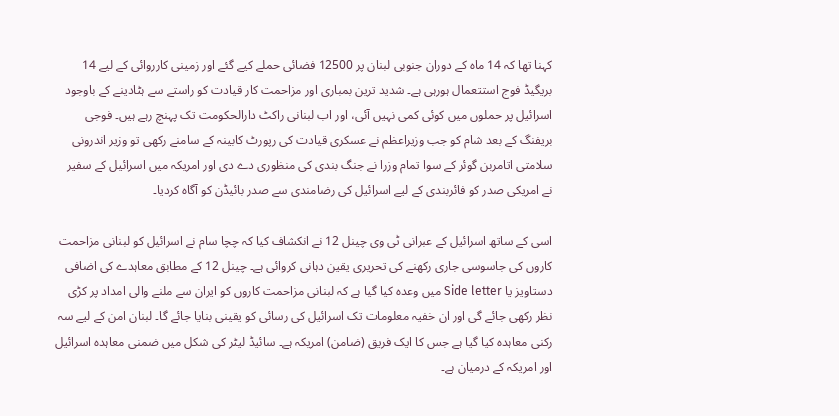کہنا تھا کہ 14 ماہ کے دوران جنوبی لبنان پر 12500 فضائی حملے کیے گئے اور زمینی کارروائی کے لیے 14 بریگیڈ فوج استتعمال ہورہی ہے۔ شدید ترین بمباری اور مزاحمت کار قیادت کو راستے سے ہٹادینے کے باوجود اسرائیل پر حملوں میں کوئی کمی نہیں آئی، اور اب لبنانی راکٹ دارالحکومت تک پہنچ رہے ہیں۔ فوجی بریفنگ کے بعد شام کو جب وزیراعظم نے عسکری قیادت کی رپورٹ کابینہ کے سامنے رکھی تو وزیر اندرونی سلامتی اتامربن گوئر کے سوا تمام وزرا نے جنگ بندی کی منظوری دے دی اور امریکہ میں اسرائیل کے سفیر نے امریکی صدر کو فائربندی کے لیے اسرائیل کی رضامندی سے صدر بائیڈن کو آگاہ کردیا۔

اسی کے ساتھ اسرائیل کے عبرانی ٹی وی چینل 12 نے انکشاف کیا کہ چچا سام نے اسرائیل کو لبنانی مزاحمت کاروں کی جاسوسی جاری رکھنے کی تحریری یقین دہانی کروائی ہے۔ چینل 12 کے مطابق معاہدے کی اضافی دستاویز یا Side letter میں وعدہ کیا گیا ہے کہ لبنانی مزاحمت کاروں کو ایران سے ملنے والی امداد پر کڑی نظر رکھی جائے گی اور ان خفیہ معلومات تک اسرائیل کی رسائی کو یقینی بنایا جائے گا۔ لبنان امن کے لیے سہ رکنی معاہدہ کیا گیا ہے جس کا ایک فریق (ضامن) امریکہ ہے۔ سائیڈ لیٹر کی شکل میں ضمنی معاہدہ اسرائیل اور امریکہ کے درمیان ہے۔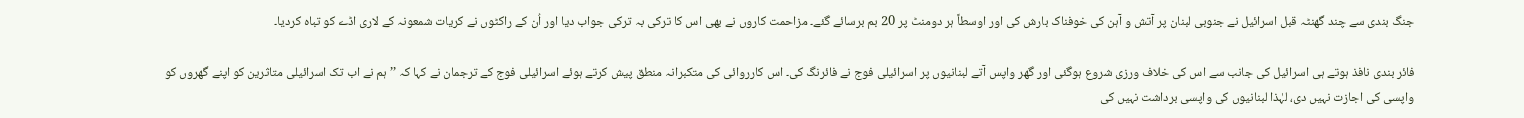جنگ بندی سے چند گھنٹہ قبل اسرائیل نے جنوبی لبنان پر آتش و آہن کی خوفناک بارش کی اور اوسطاً ہر دومنٹ پر 20 بم برسائے گئے۔ مزاحمت کاروں نے بھی اس کا ترکی بہ ترکی جواب دیا اور اُن کے راکٹوں نے کریات شمعونہ کے لاری اڈے کو تباہ کردیا۔

فائر بندی نافذ ہوتے ہی اسرائیل کی جانب سے اس کی خلاف ورزی شروع ہوگئی اور گھر واپس آتے لبنانیوں پر اسرائیلی فوج نے فائرنگ کی۔ اس کارروائی کی متکبرانہ منطق پیش کرتے ہوئے اسرائیلی فوج کے ترجمان نے کہا کہ ’’ہم نے اب تک اسرائیلی متاثرین کو اپنے گھروں کو واپسی کی اجازت نہیں دی، لہٰذا لبنانیوں کی واپسی برداشت نہیں کی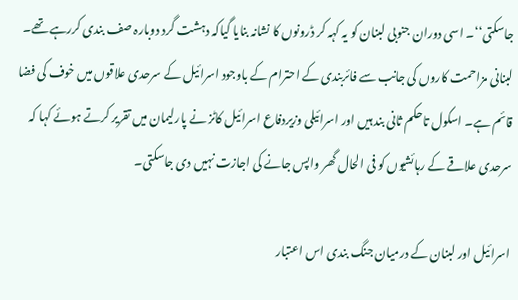جاسکتی‘‘۔ اسی دوران جنوبی لبنان کو یہ کہہ کر ڈرونوں کا نشانہ بنایا گیاکہ دہشت گرد دوبارہ صف بندی کررہے تھے۔ لبنانی مزاحمت کاروں کی جانب سے فائربندی کے احترام کے باوجود اسرائیل کے سرحدی علاقوں میں خوف کی فضا قائم ہے۔ اسکول تاحکم ثانی بند ہیں اور اسرائیلی وزیردفاع اسرائیل کاٹز نے پارلیمان میں تقریر کرتے ہوئے کہا کہ سرحدی علاقے کے رہائشیوں کو فی الحال گھر واپس جانے کی اجازت نہیں دی جاسکتی۔

اسرائیل اور لبنان کے درمیان جنگ بندی اس اعتبار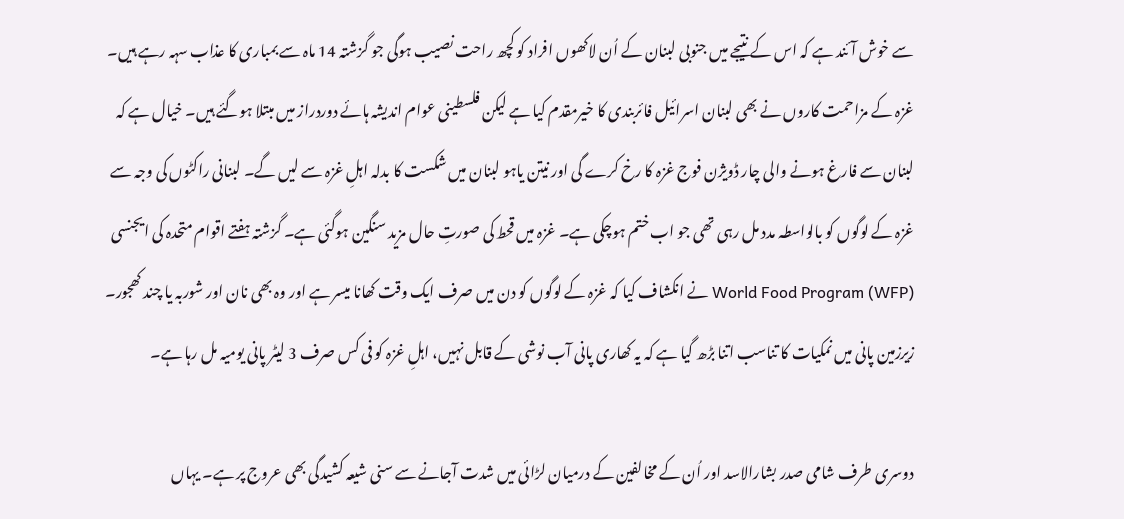سے خوش آئند ہے کہ اس کے نتیجے میں جنوبی لبنان کے اُن لاکھوں افراد کو کچھ راحت نصیب ہوگی جو گزشتہ 14 ماہ سے بمباری کا عذاب سہہ رہے ہیں۔ غزہ کے مزاحمت کاروں نے بھی لبنان اسرائیل فائربندی کا خیرمقدم کیا ہے لیکن فلسطینی عوام اندیشہ ہائے دوردراز میں مبتلا ہوگئے ہیں۔ خیال ہے کہ لبنان سے فارغ ہونے والی چار ڈویژن فوج غزہ کا رخ کرے گی اور نیتن یاہو لبنان میں شکست کا بدلہ اہلِ غزہ سے لیں گے۔ لبنانی راکٹوں کی وجہ سے غزہ کے لوگوں کو بالواسطہ مدد مل رہی تھی جو اب ختم ہوچکی ہے۔ غزہ میں قحط کی صورتِ حال مزید سنگین ہوگئی ہے۔ گزشتہ ہفتے اقوام متحدہ کی ایجنسی World Food Program (WFP) نے انکشاف کیا کہ غزہ کے لوگوں کو دن میں صرف ایک وقت کھانا میسر ہے اور وہ بھی نان اور شوربہ یا چند کھجور۔ زیرزمین پانی میں نمکیات کا تناسب اتنا بڑھ گیا ہے کہ یہ کھاری پانی آب نوشی کے قابل نہیں، اہلِ غزہ کو فی کس صرف 3 لیٹر پانی یومیہ مل رہا ہے۔

دوسری طرف شامی صدر بشارالاسد اور اُن کے مخالفین کے درمیان لڑائی میں شدت آجانے سے سنی شیعہ کشیدگی بھی عروج پر ہے۔ یہاں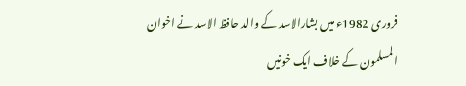فروری 1982ء میں بشارالاسد کے والد حافظ الاسد نے اخوان المسلمون کے خلاف ایک خونیں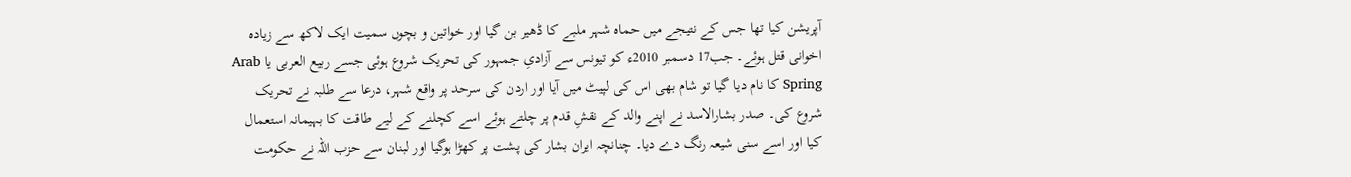آپریشن کیا تھا جس کے نتیجے میں حماہ شہر ملبے کا ڈھیر بن گیا اور خواتین و بچوں سمیت ایک لاکھ سے زیادہ اخوانی قتل ہوئے۔ جب17 دسمبر 2010ء کو تیونس سے آزادیِ جمہور کی تحریک شروع ہوئی جسے ربیع العربی یا Arab Spring کا نام دیا گیا تو شام بھی اس کی لپیٹ میں آیا اور اردن کی سرحد پر واقع شہر، درعا سے طلبہ نے تحریک شروع کی۔ صدر بشارالاسد نے اپنے والد کے نقشِ قدم پر چلتے ہوئے اسے کچلنے کے لیے طاقت کا بہیمانہ استعمال کیا اور اسے سنی شیعہ رنگ دے دیا۔ چنانچہ ایران بشار کی پشت پر کھڑا ہوگیا اور لبنان سے حزب اللہ نے حکومت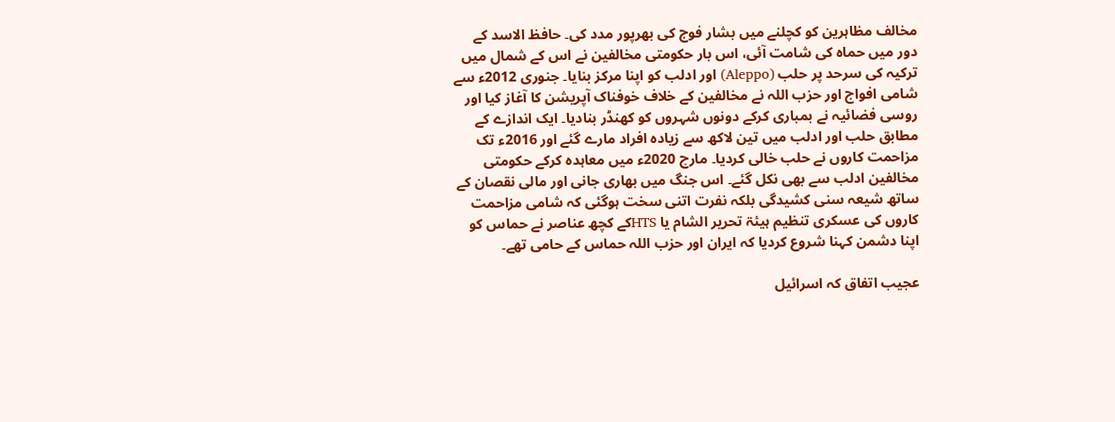مخالف مظاہرین کو کچلنے میں بشار فوج کی بھرپور مدد کی۔ حافظ الاسد کے دور میں حماہ کی شامت آئی، اس بار حکومتی مخالفین نے اس کے شمال میں ترکیہ کی سرحد پر حلب (Aleppo) اور ادلب کو اپنا مرکز بنایا۔ جنوری 2012ء سے شامی افواج اور حزب اللہ نے مخالفین کے خلاف خوفناک آپریشن کا آغاز کیا اور روسی فضائیہ نے بمباری کرکے دونوں شہروں کو کھنڈر بنادیا۔ ایک اندازے کے مطابق حلب اور ادلب میں تین لاکھ سے زیادہ افراد مارے گئے اور 2016ء تک مزاحمت کاروں نے حلب خالی کردیا۔ مارچ 2020ء میں معاہدہ کرکے حکومتی مخالفین ادلب سے بھی نکل گئے۔ اس جنگ میں بھاری جانی اور مالی نقصان کے ساتھ شیعہ سنی کشیدگی بلکہ نفرت اتنی سخت ہوگئی کہ شامی مزاحمت کاروں کی عسکری تنظیم ہیئۃ تحریر الشام یا HTSکے کچھ عناصر نے حماس کو اپنا دشمن کہنا شروع کردیا کہ ایران اور حزب اللہ حماس کے حامی تھے۔

عجیب اتفاق کہ اسرائیل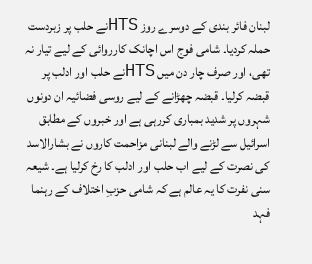لبنان فائر بندی کے دوسرے روز HTSنے حلب پر زبردست حملہ کردیا۔ شامی فوج اس اچانک کارروائی کے لیے تیار نہ تھی، اور صرف چار دن میں HTSنے حلب اور ادلب پر قبضہ کرلیا۔ قبضہ چھڑانے کے لیے روسی فضائیہ ان دونوں شہروں پر شدید بمباری کررہی ہے اور خبروں کے مطابق اسرائیل سے لڑنے والے لبنانی مزاحمت کاروں نے بشارالاسد کی نصرت کے لیے اب حلب اور ادلب کا رخ کرلیا ہے۔ شیعہ سنی نفرت کا یہ عالم ہے کہ شامی حزبِ اختلاف کے رہنما فہد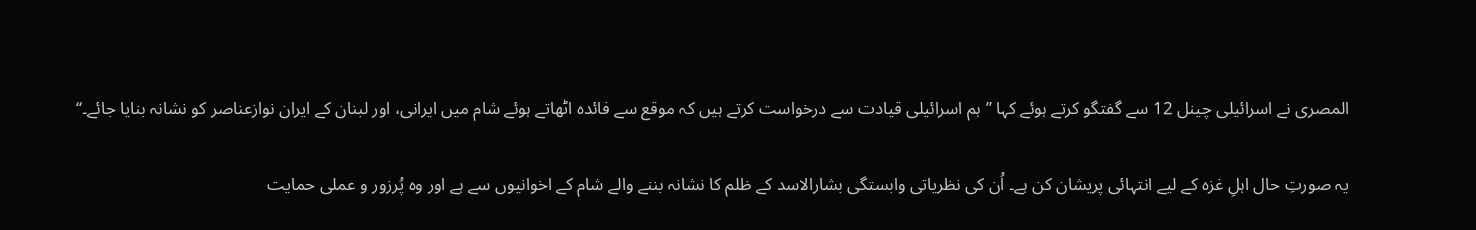المصری نے اسرائیلی چینل 12 سے گفتگو کرتے ہوئے کہا ’’ہم اسرائیلی قیادت سے درخواست کرتے ہیں کہ موقع سے فائدہ اٹھاتے ہوئے شام میں ایرانی، اور لبنان کے ایران نوازعناصر کو نشانہ بنایا جائے۔‘‘

یہ صورتِ حال اہلِ غزہ کے لیے انتہائی پریشان کن ہے۔ اُن کی نظریاتی وابستگی بشارالاسد کے ظلم کا نشانہ بننے والے شام کے اخوانیوں سے ہے اور وہ پُرزور و عملی حمایت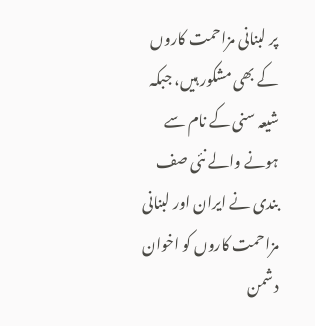پر لبنانی مزاحمت کاروں کے بھی مشکور ہیں، جبکہ شیعہ سنی کے نام سے ہونے والے نئی صف بندی نے ایران اور لبنانی مزاحمت کاروں کو اخوان دشمن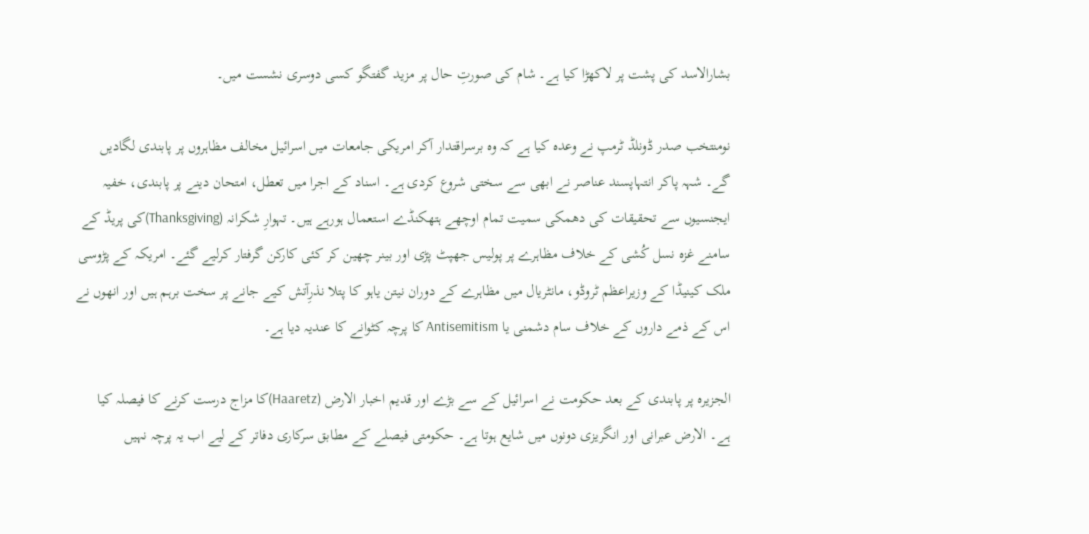بشارالاسد کی پشت پر لاکھڑا کیا ہے۔ شام کی صورتِ حال پر مزید گفتگو کسی دوسری نشست میں۔

نومنتخب صدر ڈونلڈ ٹرمپ نے وعدہ کیا ہے کہ وہ برسراقتدار آکر امریکی جامعات میں اسرائیل مخالف مظاہروں پر پابندی لگادیں گے۔ شہہ پاکر انتہاپسند عناصر نے ابھی سے سختی شروع کردی ہے۔ اسناد کے اجرا میں تعطل، امتحان دینے پر پابندی، خفیہ ایجنسیوں سے تحقیقات کی دھمکی سمیت تمام اوچھے ہتھکنڈے استعمال ہورہے ہیں۔ تہوارِ شکرانہ (Thanksgiving)کی پریڈ کے سامنے غزہ نسل کُشی کے خلاف مظاہرے پر پولیس جھپٹ پڑی اور بینر چھین کر کئی کارکن گرفتار کرلیے گئے۔ امریکہ کے پڑوسی ملک کینیڈا کے وزیراعظم ٹروڈو، مانٹریال میں مظاہرے کے دوران نیتن یاہو کا پتلا نذرِآتش کیے جانے پر سخت برہم ہیں اور انھوں نے اس کے ذمے داروں کے خلاف سام دشمنی یا Antisemitism کا پرچہ کٹوانے کا عندیہ دیا ہے۔

الجزیرہ پر پابندی کے بعد حکومت نے اسرائیل کے سے بڑے اور قدیم اخبار الارض (Haaretz)کا مزاج درست کرنے کا فیصلہ کیا ہے۔ الارض عبرانی اور انگریزی دونوں میں شایع ہوتا ہے۔ حکومتی فیصلے کے مطابق سرکاری دفاتر کے لیے اب یہ پرچہ نہیں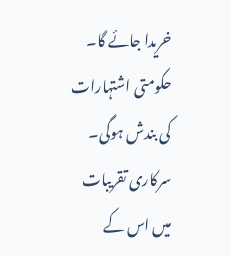خریدا جائے گا۔ حکومتی اشتہارات کی بندش ہوگی۔ سرکاری تقریبات میں اس کے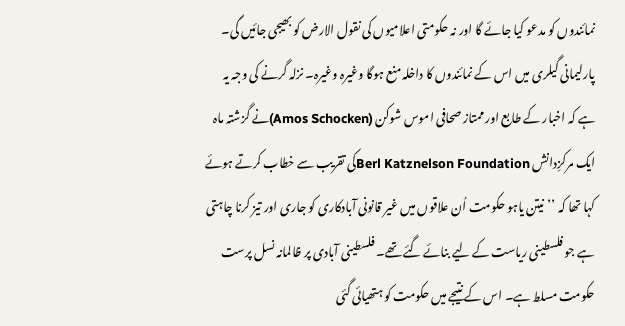نمائندوں کو مدعو کیا جائے گا اور نہ حکومتی اعلامیوں کی نقول الارض کو بھیجی جائیں گی۔ پارلیمانی گیلری میں اس کے نمائندوں کا داخلہ منع ہوگا وغیرہ وغیرہ۔ نزلہ گرنے کی وجہ یہ ہے کہ اخبار کے طابع اور ممتاز صحافی اموس شوکن (Amos Schocken)نے گزشتہ ماہ ایک مرکزِدانش Berl Katznelson Foundationکی تقریب سے خطاب کرتے ہوئے کہا تھا کہ ’’نیتن یاہو حکومت اُن علاقوں میں غیر قانونی آبادکاری کو جاری اور تیز کرنا چاہتی ہے جو فلسطینی ریاست کے لیے بنائے گئے تھے۔ فلسطینی آبادی پر ظالمانہ نسل پرست حکومت مسلط ہے۔ اس کے نتیجے میں حکومت کو ہتھیائی گئی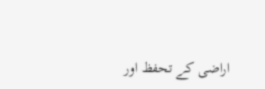اراضی کے تحفظ اور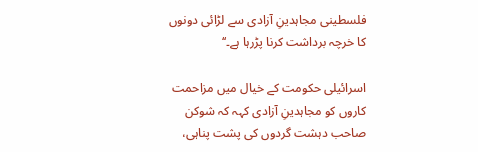فلسطینی مجاہدینِ آزادی سے لڑائی دونوں کا خرچہ برداشت کرنا پڑرہا ہے۔‘‘

اسرائیلی حکومت کے خیال میں مزاحمت کاروں کو مجاہدینِ آزادی کہہ کہ شوکن صاحب دہشت گردوں کی پشت پناہی،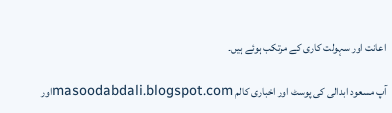اعانت اور سہولت کاری کے مرتکب ہوئے ہیں۔

آپ مسعود ابدالی کی پوسٹ اور اخباری کالم masoodabdali.blogspot.comاور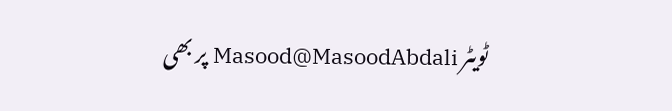ٹویٹر Masood@MasoodAbdali پر بھی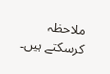ملاحظہ کرسکتے ہیں۔